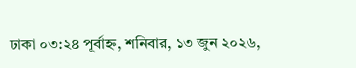ঢাকা ০৩:২৪ পূর্বাহ্ন, শনিবার, ১৩ জুন ২০২৬,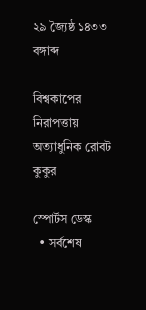২৯ জ্যৈষ্ঠ ১৪৩৩ বঙ্গাব্দ

বিশ্বকাপের নিরাপত্তায় অত্যাধুনিক রোবট কুকুর

স্পোর্টস ডেস্ক
  • সর্বশেষ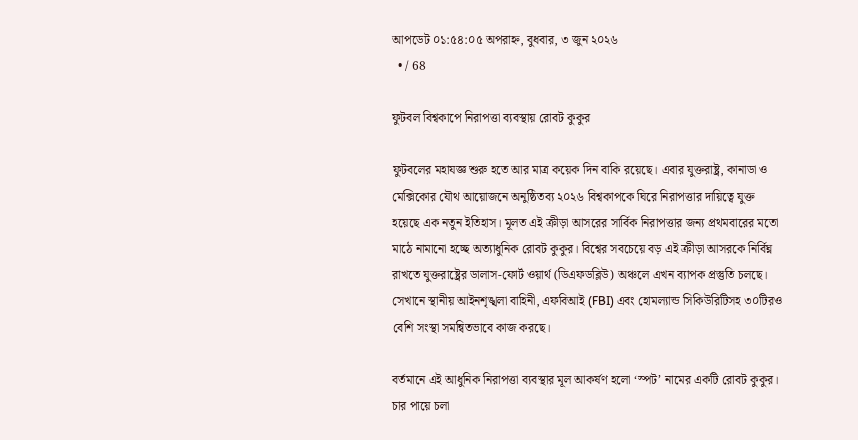আপডেট ০১:৫৪:০৫ অপরাহ্ন, বুধবার, ৩ জুন ২০২৬
  • / 68

ফুটবল বিশ্বকাপে নিরাপত্তা ব্যবস্থায় রোবট কুকুর

ফুটবলের মহাযজ্ঞ শুরু হতে আর মাত্র কয়েক দিন বাকি রয়েছে। এবার যুক্তরাষ্ট্র, কানাডা ও মেক্সিকোর যৌথ আয়োজনে অনুষ্ঠিতব্য ২০২৬ বিশ্বকাপকে ঘিরে নিরাপত্তার দায়িত্বে যুক্ত হয়েছে এক নতুন ইতিহাস। মূলত এই ক্রীড়া আসরের সার্বিক নিরাপত্তার জন্য প্রথমবারের মতো মাঠে নামানো হচ্ছে অত্যাধুনিক রোবট কুকুর। বিশ্বের সবচেয়ে বড় এই ক্রীড়া আসরকে নির্বিঘ্ন রাখতে যুক্তরাষ্ট্রের ডালাস-ফোর্ট ওয়ার্থ (ডিএফডব্লিউ) অঞ্চলে এখন ব্যাপক প্রস্তুতি চলছে। সেখানে স্থানীয় আইনশৃঙ্খলা বাহিনী, এফবিআই (FBI) এবং হোমল্যান্ড সিকিউরিটিসহ ৩০টিরও বেশি সংস্থা সমন্বিতভাবে কাজ করছে।

বর্তমানে এই আধুনিক নিরাপত্তা ব্যবস্থার মূল আকর্ষণ হলো ‘স্পট’ নামের একটি রোবট কুকুর। চার পায়ে চলা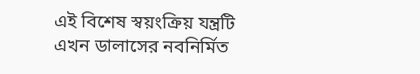এই বিশেষ স্বয়ংক্রিয় যন্ত্রটি এখন ডালাসের নবনির্মিত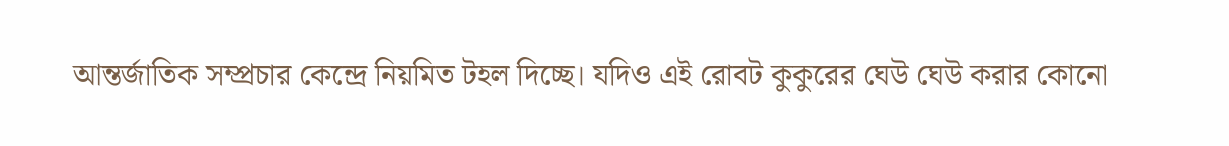আন্তর্জাতিক সম্প্রচার কেন্দ্রে নিয়মিত টহল দিচ্ছে। যদিও এই রোবট কুকুরের ঘেউ ঘেউ করার কোনো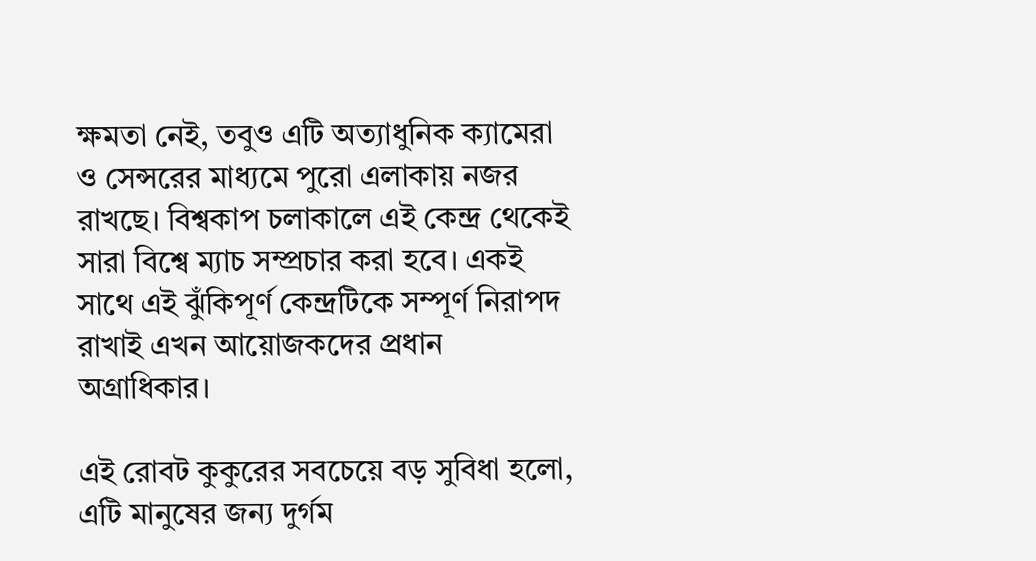ক্ষমতা নেই, তবুও এটি অত্যাধুনিক ক্যামেরা ও সেন্সরের মাধ্যমে পুরো এলাকায় নজর রাখছে। বিশ্বকাপ চলাকালে এই কেন্দ্র থেকেই সারা বিশ্বে ম্যাচ সম্প্রচার করা হবে। একই সাথে এই ঝুঁকিপূর্ণ কেন্দ্রটিকে সম্পূর্ণ নিরাপদ রাখাই এখন আয়োজকদের প্রধান অগ্রাধিকার।

এই রোবট কুকুরের সবচেয়ে বড় সুবিধা হলো, এটি মানুষের জন্য দুর্গম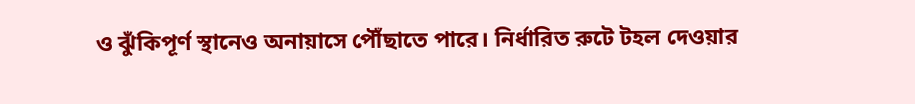ও ঝুঁকিপূর্ণ স্থানেও অনায়াসে পৌঁছাতে পারে। নির্ধারিত রুটে টহল দেওয়ার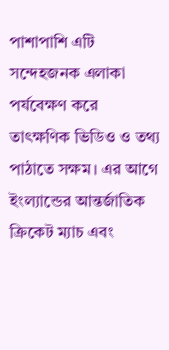পাশাপাশি এটি সন্দেহজনক এলাকা পর্যবেক্ষণ করে তাৎক্ষণিক ভিডিও ও তথ্য পাঠাতে সক্ষম। এর আগে ইংল্যান্ডের আন্তর্জাতিক ক্রিকেট ম্যাচ এবং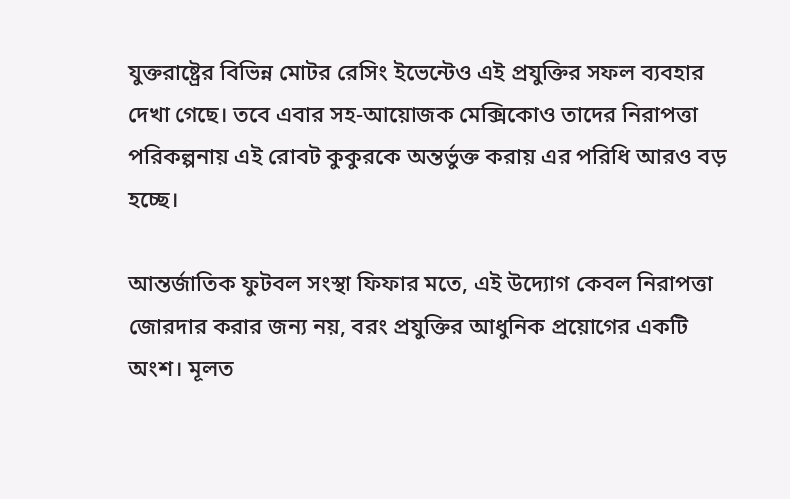যুক্তরাষ্ট্রের বিভিন্ন মোটর রেসিং ইভেন্টেও এই প্রযুক্তির সফল ব্যবহার দেখা গেছে। তবে এবার সহ-আয়োজক মেক্সিকোও তাদের নিরাপত্তা পরিকল্পনায় এই রোবট কুকুরকে অন্তর্ভুক্ত করায় এর পরিধি আরও বড় হচ্ছে।

আন্তর্জাতিক ফুটবল সংস্থা ফিফার মতে, এই উদ্যোগ কেবল নিরাপত্তা জোরদার করার জন্য নয়, বরং প্রযুক্তির আধুনিক প্রয়োগের একটি অংশ। মূলত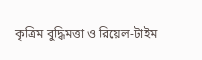কৃত্রিম বুদ্ধিমত্তা ও রিয়েল-টাইম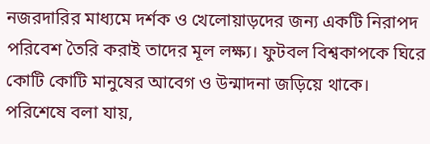নজরদারির মাধ্যমে দর্শক ও খেলোয়াড়দের জন্য একটি নিরাপদ পরিবেশ তৈরি করাই তাদের মূল লক্ষ্য। ফুটবল বিশ্বকাপকে ঘিরে কোটি কোটি মানুষের আবেগ ও উন্মাদনা জড়িয়ে থাকে। পরিশেষে বলা যায়,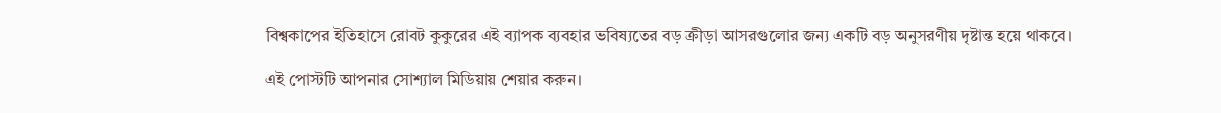বিশ্বকাপের ইতিহাসে রোবট কুকুরের এই ব্যাপক ব্যবহার ভবিষ্যতের বড় ক্রীড়া আসরগুলোর জন্য একটি বড় অনুসরণীয় দৃষ্টান্ত হয়ে থাকবে।

এই পোস্টটি আপনার সোশ্যাল মিডিয়ায় শেয়ার করুন।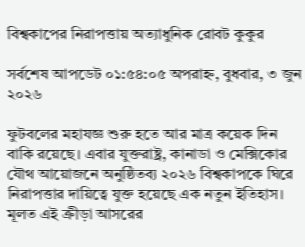বিশ্বকাপের নিরাপত্তায় অত্যাধুনিক রোবট কুকুর

সর্বশেষ আপডেট ০১:৫৪:০৫ অপরাহ্ন, বুধবার, ৩ জুন ২০২৬

ফুটবলের মহাযজ্ঞ শুরু হতে আর মাত্র কয়েক দিন বাকি রয়েছে। এবার যুক্তরাষ্ট্র, কানাডা ও মেক্সিকোর যৌথ আয়োজনে অনুষ্ঠিতব্য ২০২৬ বিশ্বকাপকে ঘিরে নিরাপত্তার দায়িত্বে যুক্ত হয়েছে এক নতুন ইতিহাস। মূলত এই ক্রীড়া আসরের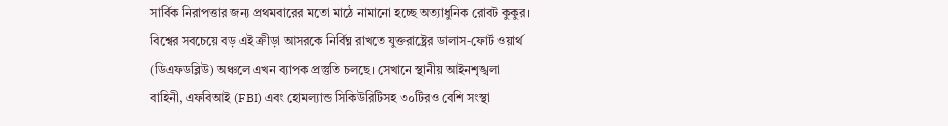সার্বিক নিরাপত্তার জন্য প্রথমবারের মতো মাঠে নামানো হচ্ছে অত্যাধুনিক রোবট কুকুর। বিশ্বের সবচেয়ে বড় এই ক্রীড়া আসরকে নির্বিঘ্ন রাখতে যুক্তরাষ্ট্রের ডালাস-ফোর্ট ওয়ার্থ (ডিএফডব্লিউ) অঞ্চলে এখন ব্যাপক প্রস্তুতি চলছে। সেখানে স্থানীয় আইনশৃঙ্খলা বাহিনী, এফবিআই (FBI) এবং হোমল্যান্ড সিকিউরিটিসহ ৩০টিরও বেশি সংস্থা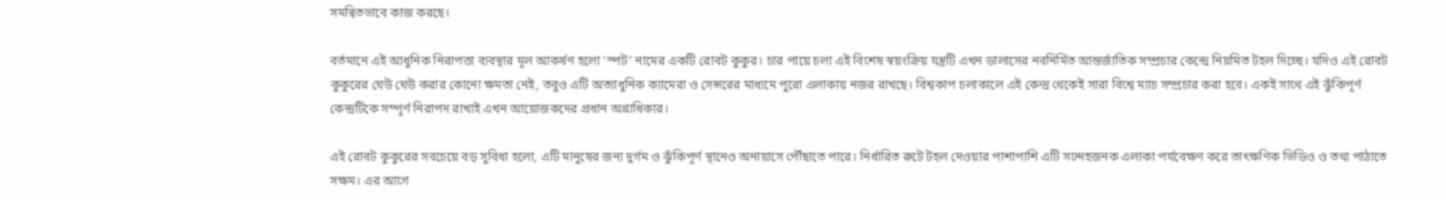সমন্বিতভাবে কাজ করছে।

বর্তমানে এই আধুনিক নিরাপত্তা ব্যবস্থার মূল আকর্ষণ হলো ‘স্পট’ নামের একটি রোবট কুকুর। চার পায়ে চলা এই বিশেষ স্বয়ংক্রিয় যন্ত্রটি এখন ডালাসের নবনির্মিত আন্তর্জাতিক সম্প্রচার কেন্দ্রে নিয়মিত টহল দিচ্ছে। যদিও এই রোবট কুকুরের ঘেউ ঘেউ করার কোনো ক্ষমতা নেই, তবুও এটি অত্যাধুনিক ক্যামেরা ও সেন্সরের মাধ্যমে পুরো এলাকায় নজর রাখছে। বিশ্বকাপ চলাকালে এই কেন্দ্র থেকেই সারা বিশ্বে ম্যাচ সম্প্রচার করা হবে। একই সাথে এই ঝুঁকিপূর্ণ কেন্দ্রটিকে সম্পূর্ণ নিরাপদ রাখাই এখন আয়োজকদের প্রধান অগ্রাধিকার।

এই রোবট কুকুরের সবচেয়ে বড় সুবিধা হলো, এটি মানুষের জন্য দুর্গম ও ঝুঁকিপূর্ণ স্থানেও অনায়াসে পৌঁছাতে পারে। নির্ধারিত রুটে টহল দেওয়ার পাশাপাশি এটি সন্দেহজনক এলাকা পর্যবেক্ষণ করে তাৎক্ষণিক ভিডিও ও তথ্য পাঠাতে সক্ষম। এর আগে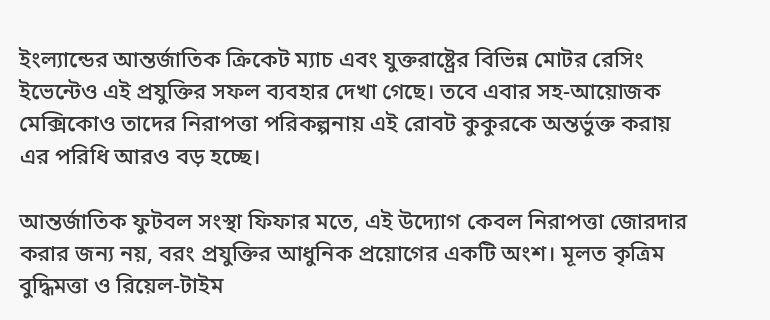ইংল্যান্ডের আন্তর্জাতিক ক্রিকেট ম্যাচ এবং যুক্তরাষ্ট্রের বিভিন্ন মোটর রেসিং ইভেন্টেও এই প্রযুক্তির সফল ব্যবহার দেখা গেছে। তবে এবার সহ-আয়োজক মেক্সিকোও তাদের নিরাপত্তা পরিকল্পনায় এই রোবট কুকুরকে অন্তর্ভুক্ত করায় এর পরিধি আরও বড় হচ্ছে।

আন্তর্জাতিক ফুটবল সংস্থা ফিফার মতে, এই উদ্যোগ কেবল নিরাপত্তা জোরদার করার জন্য নয়, বরং প্রযুক্তির আধুনিক প্রয়োগের একটি অংশ। মূলত কৃত্রিম বুদ্ধিমত্তা ও রিয়েল-টাইম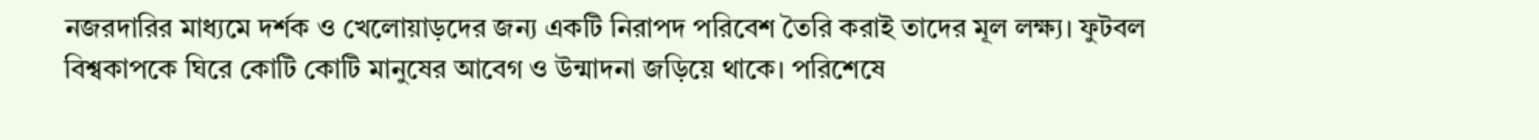নজরদারির মাধ্যমে দর্শক ও খেলোয়াড়দের জন্য একটি নিরাপদ পরিবেশ তৈরি করাই তাদের মূল লক্ষ্য। ফুটবল বিশ্বকাপকে ঘিরে কোটি কোটি মানুষের আবেগ ও উন্মাদনা জড়িয়ে থাকে। পরিশেষে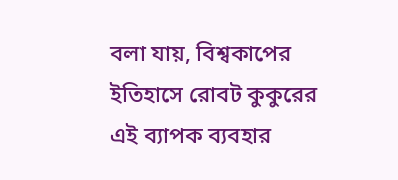বলা যায়, বিশ্বকাপের ইতিহাসে রোবট কুকুরের এই ব্যাপক ব্যবহার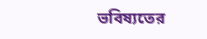ভবিষ্যতের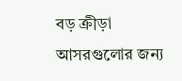বড় ক্রীড়া আসরগুলোর জন্য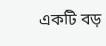একটি বড়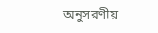অনুসরণীয়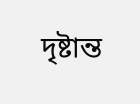দৃষ্টান্ত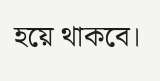হয়ে থাকবে।